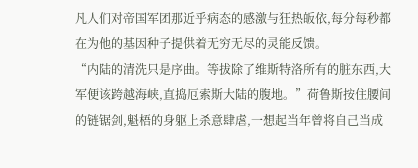凡人们对帝国军团那近乎病态的感激与狂热皈依,每分每秒都在为他的基因种子提供着无穷无尽的灵能反馈。
“内陆的清洗只是序曲。等拔除了维斯特洛所有的脏东西,大军便该跨越海峡,直捣厄索斯大陆的腹地。”荷鲁斯按住腰间的链锯剑,魁梧的身躯上杀意肆虐,一想起当年曾将自己当成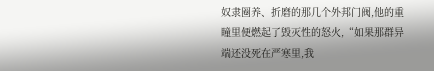奴隶圈养、折磨的那几个外邦门阀,他的重瞳里便燃起了毁灭性的怒火,“如果那群异端还没死在严寒里,我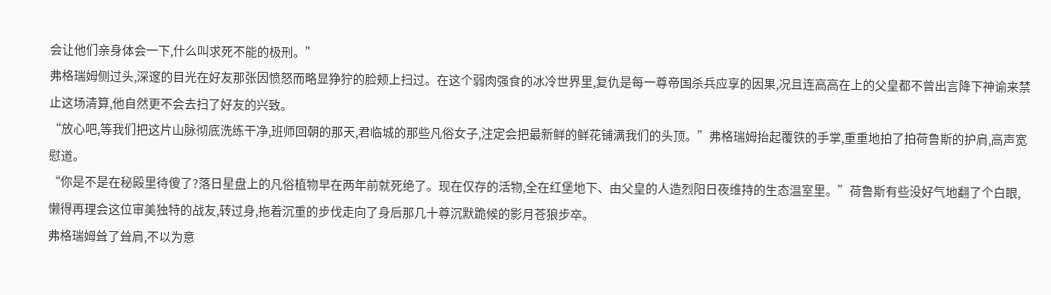会让他们亲身体会一下,什么叫求死不能的极刑。”
弗格瑞姆侧过头,深邃的目光在好友那张因愤怒而略显狰狞的脸颊上扫过。在这个弱肉强食的冰冷世界里,复仇是每一尊帝国杀兵应享的因果,况且连高高在上的父皇都不曾出言降下神谕来禁止这场清算,他自然更不会去扫了好友的兴致。
“放心吧,等我们把这片山脉彻底洗练干净,班师回朝的那天,君临城的那些凡俗女子,注定会把最新鲜的鲜花铺满我们的头顶。”弗格瑞姆抬起覆铁的手掌,重重地拍了拍荷鲁斯的护肩,高声宽慰道。
“你是不是在秘殿里待傻了?落日星盘上的凡俗植物早在两年前就死绝了。现在仅存的活物,全在红堡地下、由父皇的人造烈阳日夜维持的生态温室里。”荷鲁斯有些没好气地翻了个白眼,懒得再理会这位审美独特的战友,转过身,拖着沉重的步伐走向了身后那几十尊沉默跪候的影月苍狼步卒。
弗格瑞姆耸了耸肩,不以为意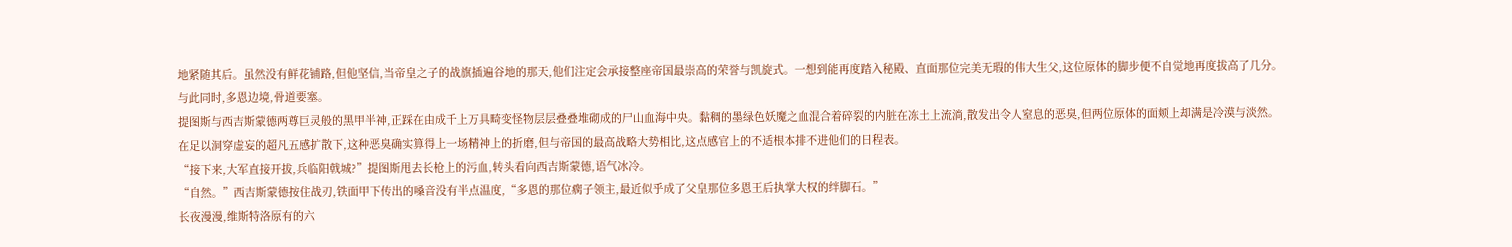地紧随其后。虽然没有鲜花铺路,但他坚信,当帝皇之子的战旗插遍谷地的那天,他们注定会承接整座帝国最崇高的荣誉与凯旋式。一想到能再度踏入秘殿、直面那位完美无瑕的伟大生父,这位原体的脚步便不自觉地再度拔高了几分。
与此同时,多恩边境,骨道要塞。
提图斯与西吉斯蒙德两尊巨灵般的黑甲半神,正踩在由成千上万具畸变怪物层层叠叠堆砌成的尸山血海中央。黏稠的墨绿色妖魔之血混合着碎裂的内脏在冻土上流淌,散发出令人窒息的恶臭,但两位原体的面颊上却满是冷漠与淡然。
在足以洞穿虚妄的超凡五感扩散下,这种恶臭确实算得上一场精神上的折磨,但与帝国的最高战略大势相比,这点感官上的不适根本排不进他们的日程表。
“接下来,大军直接开拔,兵临阳戟城?”提图斯甩去长枪上的污血,转头看向西吉斯蒙德,语气冰冷。
“自然。”西吉斯蒙德按住战刃,铁面甲下传出的嗓音没有半点温度,“多恩的那位瘸子领主,最近似乎成了父皇那位多恩王后执掌大权的绊脚石。”
长夜漫漫,维斯特洛原有的六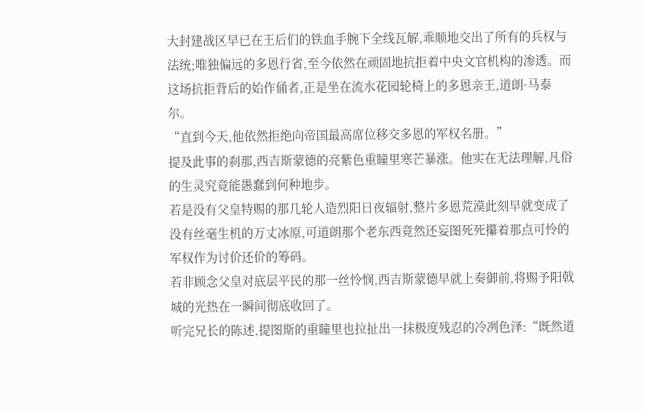大封建战区早已在王后们的铁血手腕下全线瓦解,乖顺地交出了所有的兵权与法统;唯独偏远的多恩行省,至今依然在顽固地抗拒着中央文官机构的渗透。而这场抗拒背后的始作俑者,正是坐在流水花园轮椅上的多恩亲王,道朗·马泰尔。
“直到今天,他依然拒绝向帝国最高席位移交多恩的军权名册。”
提及此事的刹那,西吉斯蒙德的亮紫色重瞳里寒芒暴涨。他实在无法理解,凡俗的生灵究竟能愚蠢到何种地步。
若是没有父皇特赐的那几轮人造烈阳日夜辐射,整片多恩荒漠此刻早就变成了没有丝毫生机的万丈冰原,可道朗那个老东西竟然还妄图死死攥着那点可怜的军权作为讨价还价的筹码。
若非顾念父皇对底层平民的那一丝怜悯,西吉斯蒙德早就上奏御前,将赐予阳戟城的光热在一瞬间彻底收回了。
听完兄长的陈述,提图斯的重瞳里也拉扯出一抹极度残忍的冷冽色泽:“既然道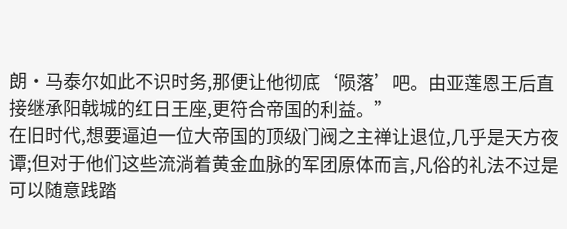朗·马泰尔如此不识时务,那便让他彻底‘陨落’吧。由亚莲恩王后直接继承阳戟城的红日王座,更符合帝国的利益。”
在旧时代,想要逼迫一位大帝国的顶级门阀之主禅让退位,几乎是天方夜谭;但对于他们这些流淌着黄金血脉的军团原体而言,凡俗的礼法不过是可以随意践踏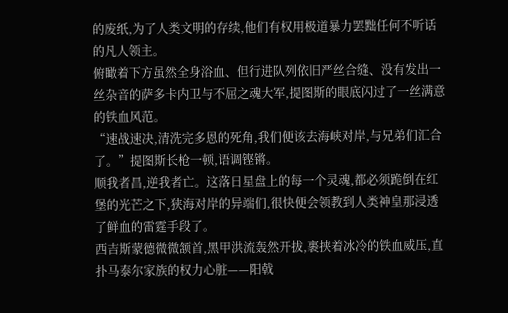的废纸,为了人类文明的存续,他们有权用极道暴力罢黜任何不听话的凡人领主。
俯瞰着下方虽然全身浴血、但行进队列依旧严丝合缝、没有发出一丝杂音的萨多卡内卫与不屈之魂大军,提图斯的眼底闪过了一丝满意的铁血风范。
“速战速决,清洗完多恩的死角,我们便该去海峡对岸,与兄弟们汇合了。”提图斯长枪一顿,语调铿锵。
顺我者昌,逆我者亡。这落日星盘上的每一个灵魂,都必须跪倒在红堡的光芒之下,狭海对岸的异端们,很快便会领教到人类神皇那浸透了鲜血的雷霆手段了。
西吉斯蒙德微微颔首,黑甲洪流轰然开拔,裹挟着冰冷的铁血威压,直扑马泰尔家族的权力心脏——阳戟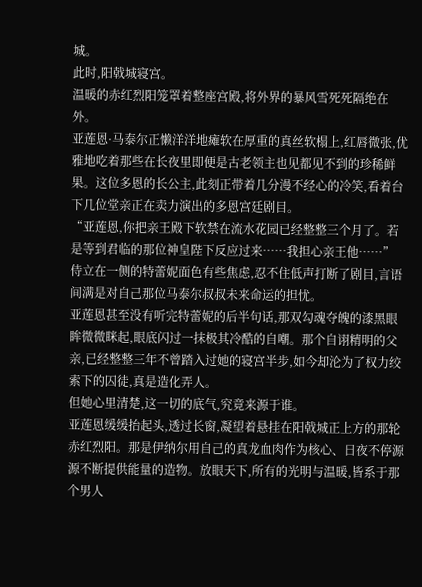城。
此时,阳戟城寝宫。
温暖的赤红烈阳笼罩着整座宫殿,将外界的暴风雪死死隔绝在外。
亚莲恩·马泰尔正懒洋洋地瘫软在厚重的真丝软榻上,红唇微张,优雅地吃着那些在长夜里即便是古老领主也见都见不到的珍稀鲜果。这位多恩的长公主,此刻正带着几分漫不经心的冷笑,看着台下几位堂亲正在卖力演出的多恩宫廷剧目。
“亚莲恩,你把亲王殿下软禁在流水花园已经整整三个月了。若是等到君临的那位神皇陛下反应过来……我担心亲王他……”
侍立在一侧的特蕾妮面色有些焦虑,忍不住低声打断了剧目,言语间满是对自己那位马泰尔叔叔未来命运的担忧。
亚莲恩甚至没有听完特蕾妮的后半句话,那双勾魂夺魄的漆黑眼眸微微眯起,眼底闪过一抹极其冷酷的自嘲。那个自诩精明的父亲,已经整整三年不曾踏入过她的寝宫半步,如今却沦为了权力绞索下的囚徒,真是造化弄人。
但她心里清楚,这一切的底气,究竟来源于谁。
亚莲恩缓缓抬起头,透过长窗,凝望着悬挂在阳戟城正上方的那轮赤红烈阳。那是伊纳尔用自己的真龙血肉作为核心、日夜不停源源不断提供能量的造物。放眼天下,所有的光明与温暖,皆系于那个男人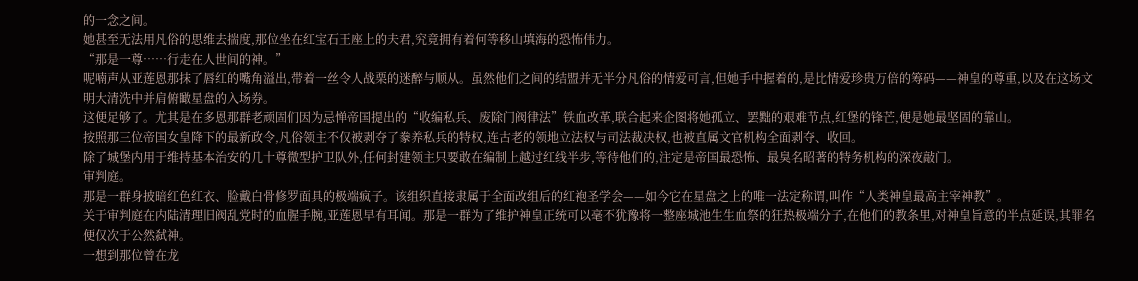的一念之间。
她甚至无法用凡俗的思维去揣度,那位坐在红宝石王座上的夫君,究竟拥有着何等移山填海的恐怖伟力。
“那是一尊……行走在人世间的神。”
呢喃声从亚莲恩那抹了唇红的嘴角溢出,带着一丝令人战栗的迷醉与顺从。虽然他们之间的结盟并无半分凡俗的情爱可言,但她手中握着的,是比情爱珍贵万倍的筹码——神皇的尊重,以及在这场文明大清洗中并肩俯瞰星盘的入场券。
这便足够了。尤其是在多恩那群老顽固们因为忌惮帝国提出的“收编私兵、废除门阀律法”铁血改革,联合起来企图将她孤立、罢黜的艰难节点,红堡的锋芒,便是她最坚固的靠山。
按照那三位帝国女皇降下的最新政令,凡俗领主不仅被剥夺了豢养私兵的特权,连古老的领地立法权与司法裁决权,也被直属文官机构全面剥夺、收回。
除了城堡内用于维持基本治安的几十尊微型护卫队外,任何封建领主只要敢在编制上越过红线半步,等待他们的,注定是帝国最恐怖、最臭名昭著的特务机构的深夜敲门。
审判庭。
那是一群身披暗红色红衣、脸戴白骨修罗面具的极端疯子。该组织直接隶属于全面改组后的红袍圣学会——如今它在星盘之上的唯一法定称谓,叫作“人类神皇最高主宰神教”。
关于审判庭在内陆清理旧阀乱党时的血腥手腕,亚莲恩早有耳闻。那是一群为了维护神皇正统可以毫不犹豫将一整座城池生生血祭的狂热极端分子,在他们的教条里,对神皇旨意的半点延误,其罪名便仅次于公然弑神。
一想到那位曾在龙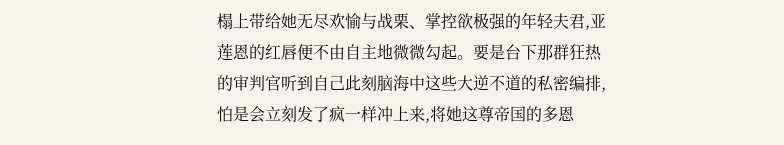榻上带给她无尽欢愉与战栗、掌控欲极强的年轻夫君,亚莲恩的红唇便不由自主地微微勾起。要是台下那群狂热的审判官听到自己此刻脑海中这些大逆不道的私密编排,怕是会立刻发了疯一样冲上来,将她这尊帝国的多恩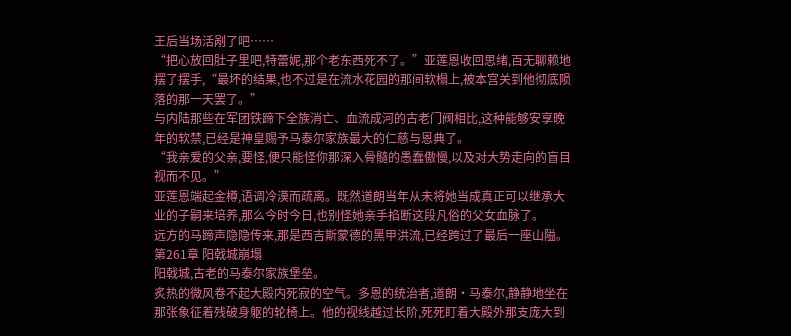王后当场活剐了吧……
“把心放回肚子里吧,特蕾妮,那个老东西死不了。”亚莲恩收回思绪,百无聊赖地摆了摆手,“最坏的结果,也不过是在流水花园的那间软榻上,被本宫关到他彻底陨落的那一天罢了。”
与内陆那些在军团铁蹄下全族消亡、血流成河的古老门阀相比,这种能够安享晚年的软禁,已经是神皇赐予马泰尔家族最大的仁慈与恩典了。
“我亲爱的父亲,要怪,便只能怪你那深入骨髓的愚蠢傲慢,以及对大势走向的盲目视而不见。”
亚莲恩端起金樽,语调冷漠而疏离。既然道朗当年从未将她当成真正可以继承大业的子嗣来培养,那么今时今日,也别怪她亲手掐断这段凡俗的父女血脉了。
远方的马蹄声隐隐传来,那是西吉斯蒙德的黑甲洪流,已经跨过了最后一座山隘。
第261章 阳戟城崩塌
阳戟城,古老的马泰尔家族堡垒。
炙热的微风卷不起大殿内死寂的空气。多恩的统治者,道朗·马泰尔,静静地坐在那张象征着残破身躯的轮椅上。他的视线越过长阶,死死盯着大殿外那支庞大到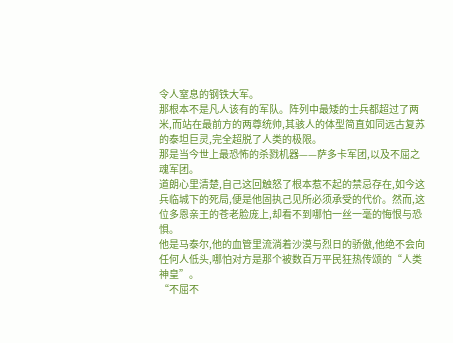令人窒息的钢铁大军。
那根本不是凡人该有的军队。阵列中最矮的士兵都超过了两米,而站在最前方的两尊统帅,其骇人的体型简直如同远古复苏的泰坦巨灵,完全超脱了人类的极限。
那是当今世上最恐怖的杀戮机器——萨多卡军团,以及不屈之魂军团。
道朗心里清楚,自己这回触怒了根本惹不起的禁忌存在,如今这兵临城下的死局,便是他固执己见所必须承受的代价。然而,这位多恩亲王的苍老脸庞上,却看不到哪怕一丝一毫的悔恨与恐惧。
他是马泰尔,他的血管里流淌着沙漠与烈日的骄傲,他绝不会向任何人低头,哪怕对方是那个被数百万平民狂热传颂的“人类神皇”。
“不屈不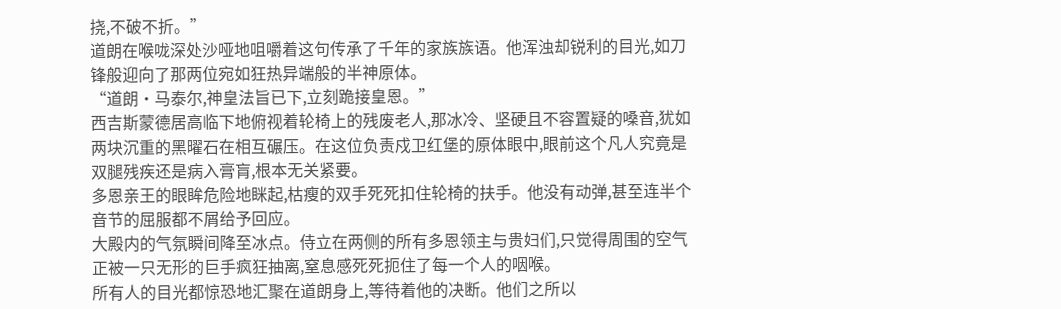挠,不破不折。”
道朗在喉咙深处沙哑地咀嚼着这句传承了千年的家族族语。他浑浊却锐利的目光,如刀锋般迎向了那两位宛如狂热异端般的半神原体。
“道朗·马泰尔,神皇法旨已下,立刻跪接皇恩。”
西吉斯蒙德居高临下地俯视着轮椅上的残废老人,那冰冷、坚硬且不容置疑的嗓音,犹如两块沉重的黑曜石在相互碾压。在这位负责戍卫红堡的原体眼中,眼前这个凡人究竟是双腿残疾还是病入膏肓,根本无关紧要。
多恩亲王的眼眸危险地眯起,枯瘦的双手死死扣住轮椅的扶手。他没有动弹,甚至连半个音节的屈服都不屑给予回应。
大殿内的气氛瞬间降至冰点。侍立在两侧的所有多恩领主与贵妇们,只觉得周围的空气正被一只无形的巨手疯狂抽离,窒息感死死扼住了每一个人的咽喉。
所有人的目光都惊恐地汇聚在道朗身上,等待着他的决断。他们之所以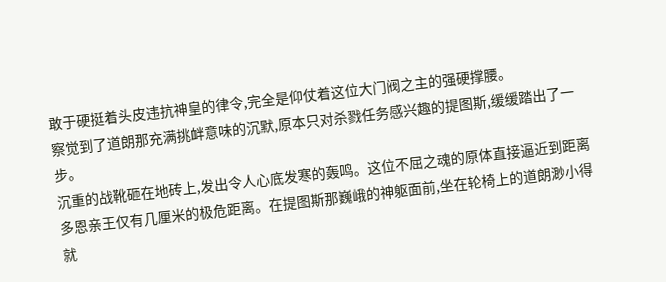敢于硬挺着头皮违抗神皇的律令,完全是仰仗着这位大门阀之主的强硬撑腰。
察觉到了道朗那充满挑衅意味的沉默,原本只对杀戮任务感兴趣的提图斯,缓缓踏出了一步。
沉重的战靴砸在地砖上,发出令人心底发寒的轰鸣。这位不屈之魂的原体直接逼近到距离多恩亲王仅有几厘米的极危距离。在提图斯那巍峨的神躯面前,坐在轮椅上的道朗渺小得就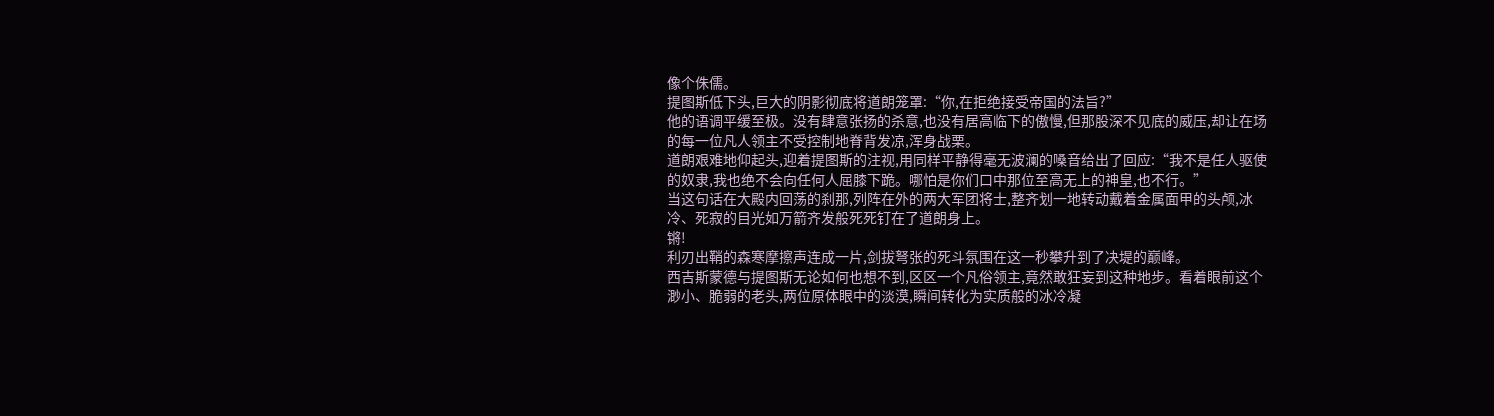像个侏儒。
提图斯低下头,巨大的阴影彻底将道朗笼罩:“你,在拒绝接受帝国的法旨?”
他的语调平缓至极。没有肆意张扬的杀意,也没有居高临下的傲慢,但那股深不见底的威压,却让在场的每一位凡人领主不受控制地脊背发凉,浑身战栗。
道朗艰难地仰起头,迎着提图斯的注视,用同样平静得毫无波澜的嗓音给出了回应:“我不是任人驱使的奴隶,我也绝不会向任何人屈膝下跪。哪怕是你们口中那位至高无上的神皇,也不行。”
当这句话在大殿内回荡的刹那,列阵在外的两大军团将士,整齐划一地转动戴着金属面甲的头颅,冰冷、死寂的目光如万箭齐发般死死钉在了道朗身上。
锵!
利刃出鞘的森寒摩擦声连成一片,剑拔弩张的死斗氛围在这一秒攀升到了决堤的巅峰。
西吉斯蒙德与提图斯无论如何也想不到,区区一个凡俗领主,竟然敢狂妄到这种地步。看着眼前这个渺小、脆弱的老头,两位原体眼中的淡漠,瞬间转化为实质般的冰冷凝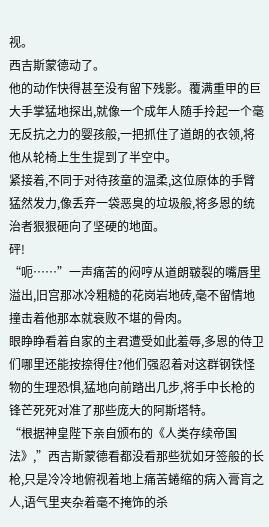视。
西吉斯蒙德动了。
他的动作快得甚至没有留下残影。覆满重甲的巨大手掌猛地探出,就像一个成年人随手拎起一个毫无反抗之力的婴孩般,一把抓住了道朗的衣领,将他从轮椅上生生提到了半空中。
紧接着,不同于对待孩童的温柔,这位原体的手臂猛然发力,像丢弃一袋恶臭的垃圾般,将多恩的统治者狠狠砸向了坚硬的地面。
砰!
“呃……”一声痛苦的闷哼从道朗皲裂的嘴唇里溢出,旧宫那冰冷粗糙的花岗岩地砖,毫不留情地撞击着他那本就衰败不堪的骨肉。
眼睁睁看着自家的主君遭受如此羞辱,多恩的侍卫们哪里还能按捺得住?他们强忍着对这群钢铁怪物的生理恐惧,猛地向前踏出几步,将手中长枪的锋芒死死对准了那些庞大的阿斯塔特。
“根据神皇陛下亲自颁布的《人类存续帝国法》,”西吉斯蒙德看都没看那些犹如牙签般的长枪,只是冷冷地俯视着地上痛苦蜷缩的病入膏肓之人,语气里夹杂着毫不掩饰的杀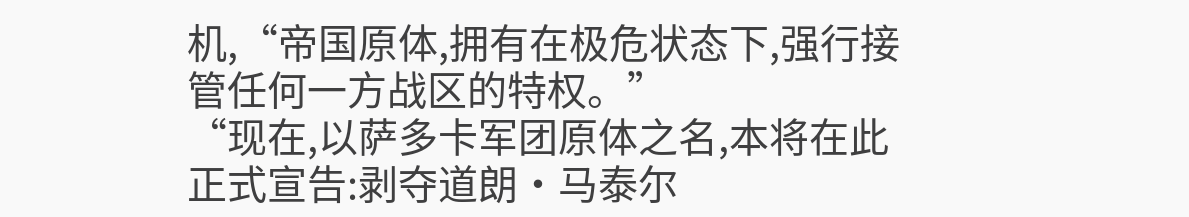机,“帝国原体,拥有在极危状态下,强行接管任何一方战区的特权。”
“现在,以萨多卡军团原体之名,本将在此正式宣告:剥夺道朗·马泰尔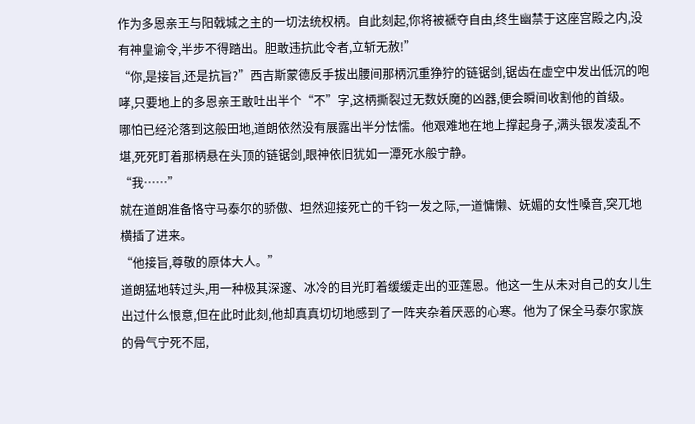作为多恩亲王与阳戟城之主的一切法统权柄。自此刻起,你将被褫夺自由,终生幽禁于这座宫殿之内,没有神皇谕令,半步不得踏出。胆敢违抗此令者,立斩无赦!”
“你,是接旨,还是抗旨?”西吉斯蒙德反手拔出腰间那柄沉重狰狞的链锯剑,锯齿在虚空中发出低沉的咆哮,只要地上的多恩亲王敢吐出半个“不”字,这柄撕裂过无数妖魔的凶器,便会瞬间收割他的首级。
哪怕已经沦落到这般田地,道朗依然没有展露出半分怯懦。他艰难地在地上撑起身子,满头银发凌乱不堪,死死盯着那柄悬在头顶的链锯剑,眼神依旧犹如一潭死水般宁静。
“我……”
就在道朗准备恪守马泰尔的骄傲、坦然迎接死亡的千钧一发之际,一道慵懒、妩媚的女性嗓音,突兀地横插了进来。
“他接旨,尊敬的原体大人。”
道朗猛地转过头,用一种极其深邃、冰冷的目光盯着缓缓走出的亚莲恩。他这一生从未对自己的女儿生出过什么恨意,但在此时此刻,他却真真切切地感到了一阵夹杂着厌恶的心寒。他为了保全马泰尔家族的骨气宁死不屈,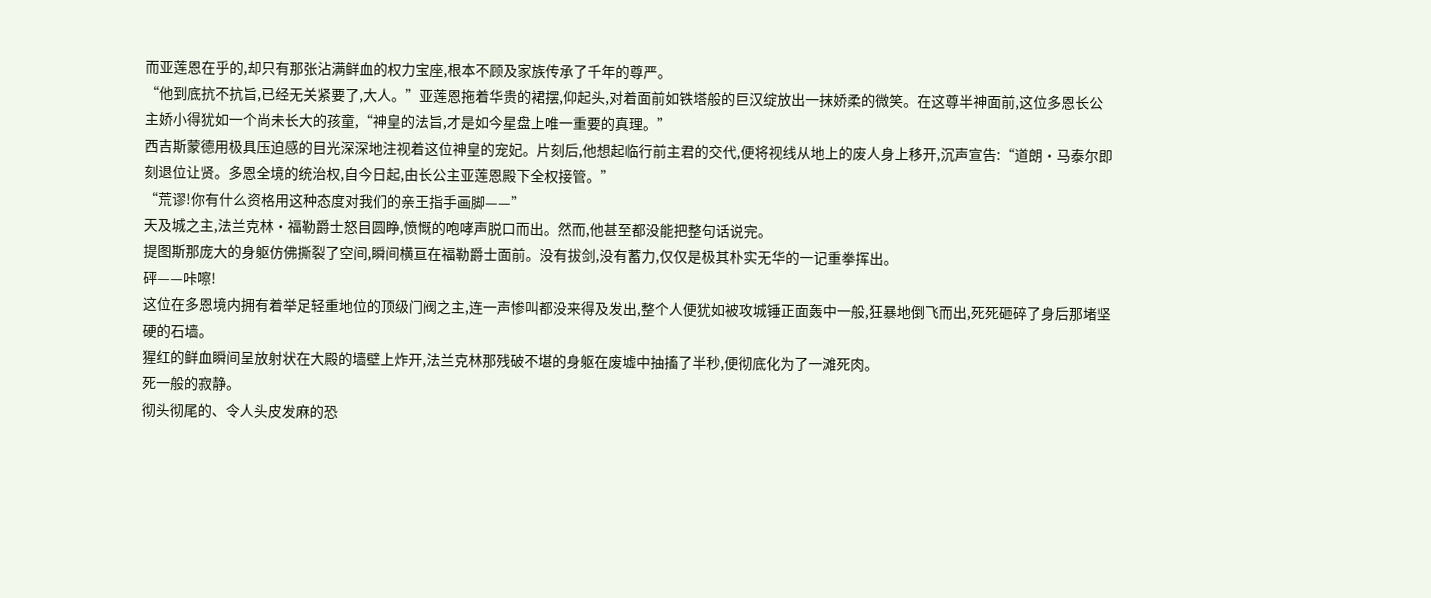而亚莲恩在乎的,却只有那张沾满鲜血的权力宝座,根本不顾及家族传承了千年的尊严。
“他到底抗不抗旨,已经无关紧要了,大人。”亚莲恩拖着华贵的裙摆,仰起头,对着面前如铁塔般的巨汉绽放出一抹娇柔的微笑。在这尊半神面前,这位多恩长公主娇小得犹如一个尚未长大的孩童,“神皇的法旨,才是如今星盘上唯一重要的真理。”
西吉斯蒙德用极具压迫感的目光深深地注视着这位神皇的宠妃。片刻后,他想起临行前主君的交代,便将视线从地上的废人身上移开,沉声宣告:“道朗·马泰尔即刻退位让贤。多恩全境的统治权,自今日起,由长公主亚莲恩殿下全权接管。”
“荒谬!你有什么资格用这种态度对我们的亲王指手画脚——”
天及城之主,法兰克林·福勒爵士怒目圆睁,愤慨的咆哮声脱口而出。然而,他甚至都没能把整句话说完。
提图斯那庞大的身躯仿佛撕裂了空间,瞬间横亘在福勒爵士面前。没有拔剑,没有蓄力,仅仅是极其朴实无华的一记重拳挥出。
砰——咔嚓!
这位在多恩境内拥有着举足轻重地位的顶级门阀之主,连一声惨叫都没来得及发出,整个人便犹如被攻城锤正面轰中一般,狂暴地倒飞而出,死死砸碎了身后那堵坚硬的石墙。
猩红的鲜血瞬间呈放射状在大殿的墙壁上炸开,法兰克林那残破不堪的身躯在废墟中抽搐了半秒,便彻底化为了一滩死肉。
死一般的寂静。
彻头彻尾的、令人头皮发麻的恐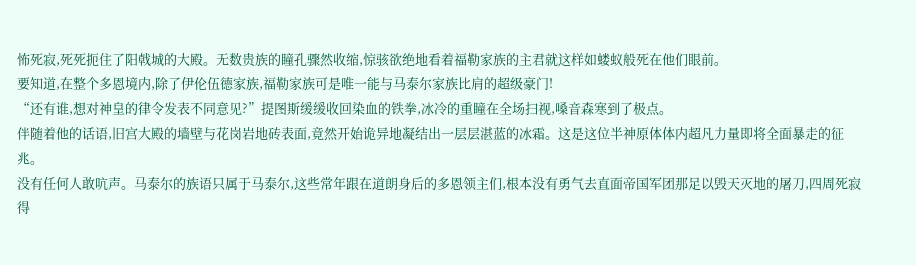怖死寂,死死扼住了阳戟城的大殿。无数贵族的瞳孔骤然收缩,惊骇欲绝地看着福勒家族的主君就这样如蝼蚁般死在他们眼前。
要知道,在整个多恩境内,除了伊伦伍德家族,福勒家族可是唯一能与马泰尔家族比肩的超级豪门!
“还有谁,想对神皇的律令发表不同意见?”提图斯缓缓收回染血的铁拳,冰冷的重瞳在全场扫视,嗓音森寒到了极点。
伴随着他的话语,旧宫大殿的墙壁与花岗岩地砖表面,竟然开始诡异地凝结出一层层湛蓝的冰霜。这是这位半神原体体内超凡力量即将全面暴走的征兆。
没有任何人敢吭声。马泰尔的族语只属于马泰尔,这些常年跟在道朗身后的多恩领主们,根本没有勇气去直面帝国军团那足以毁天灭地的屠刀,四周死寂得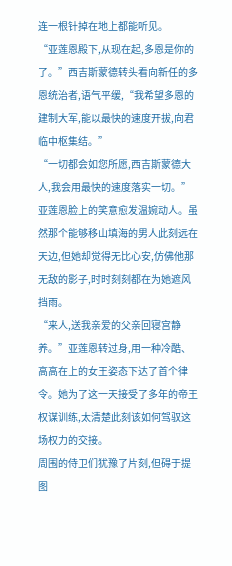连一根针掉在地上都能听见。
“亚莲恩殿下,从现在起,多恩是你的了。”西吉斯蒙德转头看向新任的多恩统治者,语气平缓,“我希望多恩的建制大军,能以最快的速度开拔,向君临中枢集结。”
“一切都会如您所愿,西吉斯蒙德大人,我会用最快的速度落实一切。”亚莲恩脸上的笑意愈发温婉动人。虽然那个能够移山填海的男人此刻远在天边,但她却觉得无比心安,仿佛他那无敌的影子,时时刻刻都在为她遮风挡雨。
“来人,送我亲爱的父亲回寝宫静养。”亚莲恩转过身,用一种冷酷、高高在上的女王姿态下达了首个律令。她为了这一天接受了多年的帝王权谋训练,太清楚此刻该如何驾驭这场权力的交接。
周围的侍卫们犹豫了片刻,但碍于提图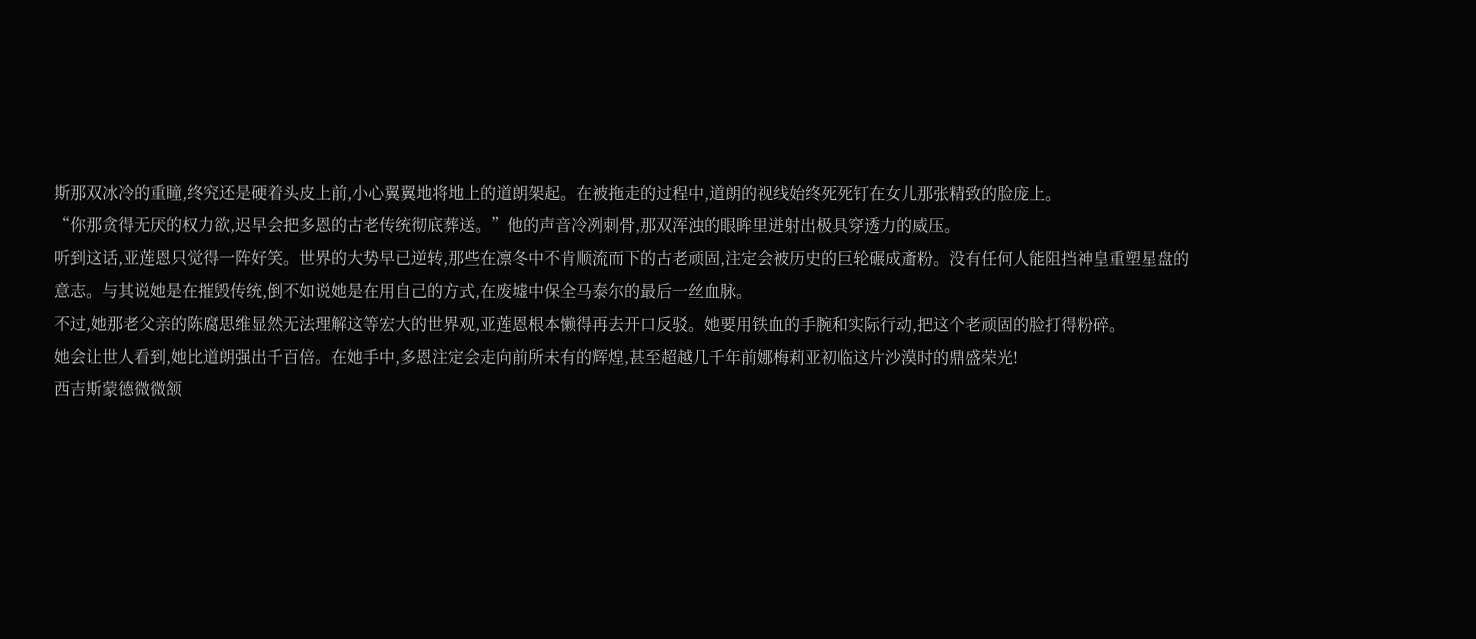斯那双冰冷的重瞳,终究还是硬着头皮上前,小心翼翼地将地上的道朗架起。在被拖走的过程中,道朗的视线始终死死钉在女儿那张精致的脸庞上。
“你那贪得无厌的权力欲,迟早会把多恩的古老传统彻底葬送。”他的声音冷冽刺骨,那双浑浊的眼眸里迸射出极具穿透力的威压。
听到这话,亚莲恩只觉得一阵好笑。世界的大势早已逆转,那些在凛冬中不肯顺流而下的古老顽固,注定会被历史的巨轮碾成齑粉。没有任何人能阻挡神皇重塑星盘的意志。与其说她是在摧毁传统,倒不如说她是在用自己的方式,在废墟中保全马泰尔的最后一丝血脉。
不过,她那老父亲的陈腐思维显然无法理解这等宏大的世界观,亚莲恩根本懒得再去开口反驳。她要用铁血的手腕和实际行动,把这个老顽固的脸打得粉碎。
她会让世人看到,她比道朗强出千百倍。在她手中,多恩注定会走向前所未有的辉煌,甚至超越几千年前娜梅莉亚初临这片沙漠时的鼎盛荣光!
西吉斯蒙德微微颔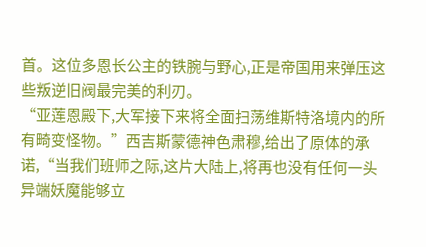首。这位多恩长公主的铁腕与野心,正是帝国用来弹压这些叛逆旧阀最完美的利刃。
“亚莲恩殿下,大军接下来将全面扫荡维斯特洛境内的所有畸变怪物。”西吉斯蒙德神色肃穆,给出了原体的承诺,“当我们班师之际,这片大陆上,将再也没有任何一头异端妖魔能够立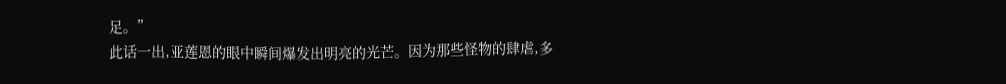足。”
此话一出,亚莲恩的眼中瞬间爆发出明亮的光芒。因为那些怪物的肆虐,多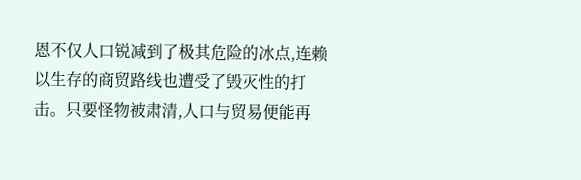恩不仅人口锐减到了极其危险的冰点,连赖以生存的商贸路线也遭受了毁灭性的打击。只要怪物被肃清,人口与贸易便能再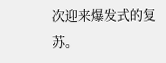次迎来爆发式的复苏。